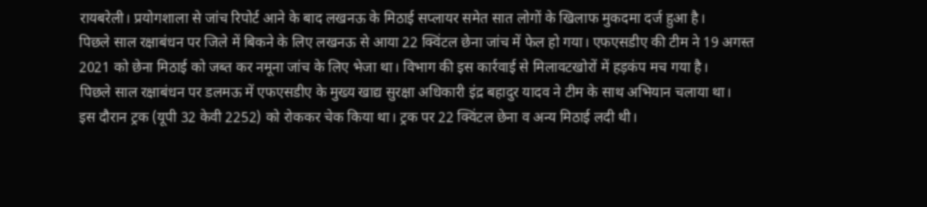रायबरेली। प्रयोगशाला से जांच रिपोर्ट आने के बाद लखनऊ के मिठाई सप्लायर समेत सात लोगों के खिलाफ मुकदमा दर्ज हुआ है।
पिछले साल रक्षाबंधन पर जिले में बिकने के लिए लखनऊ से आया 22 क्विंटल छेना जांच में फेल हो गया। एफएसडीए की टीम ने 19 अगस्त 2021 को छेना मिठाई को जब्त कर नमूना जांच के लिए भेजा था। विभाग की इस कार्रवाई से मिलावटखोरों में हड़कंप मच गया है।
पिछले साल रक्षाबंधन पर डलमऊ में एफएसडीए के मुख्य खाद्य सुरक्षा अधिकारी इंद्र बहादुर यादव ने टीम के साथ अभियान चलाया था।
इस दौरान ट्रक (यूपी 32 केवी 2252) को रोककर चेक किया था। ट्रक पर 22 क्विंटल छेना व अन्य मिठाई लदी थी।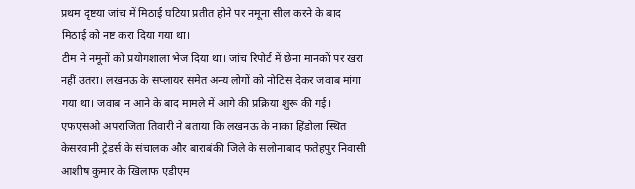प्रथम दृष्टया जांच में मिठाई घटिया प्रतीत होने पर नमूना सील करने के बाद मिठाई को नष्ट करा दिया गया था।
टीम ने नमूनों को प्रयोगशाला भेज दिया था। जांच रिपोर्ट में छेना मानकों पर खरा नहीं उतरा। लखनऊ के सप्लायर समेत अन्य लोगों को नोटिस देकर जवाब मांगा गया था। जवाब न आने के बाद मामले में आगे की प्रक्रिया शुरू की गई।
एफएसओ अपराजिता तिवारी ने बताया कि लखनऊ के नाका हिंडोला स्थित केसरवानी ट्रेडर्स के संचालक और बाराबंकी जिले के सलोनाबाद फतेहपुर निवासी आशीष कुमार के खिलाफ एडीएम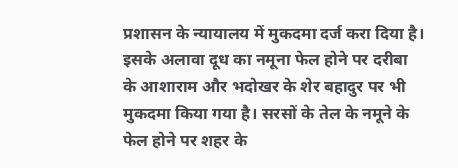प्रशासन के न्यायालय में मुकदमा दर्ज करा दिया है।
इसके अलावा दूध का नमूना फेल होने पर दरीबा के आशाराम और भदोखर के शेर बहादुर पर भी मुकदमा किया गया है। सरसों के तेल के नमूने के फेल होने पर शहर के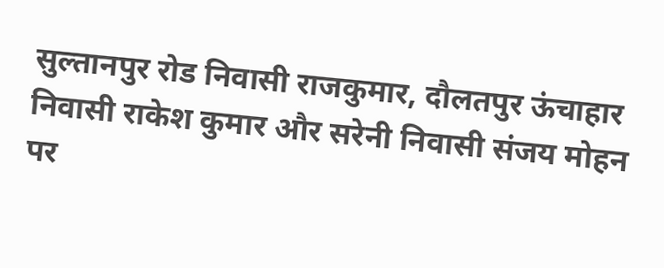सुल्तानपुर रोड निवासी राजकुमार, दौलतपुर ऊंचाहार निवासी राकेश कुमार और सरेनी निवासी संजय मोहन पर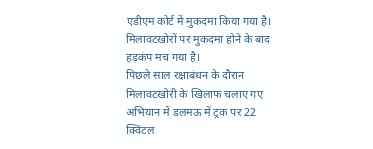एडीएम कोर्ट में मुकदमा किया गया है। मिलावटखोरों पर मुकदमा होने के बाद हड़कंप मच गया है।
पिछले साल रक्षाबंधन के दौरान मिलावटखोरी के खिलाफ चलाए गए अभियान में डलमऊ में ट्रक पर 22 क्विंटल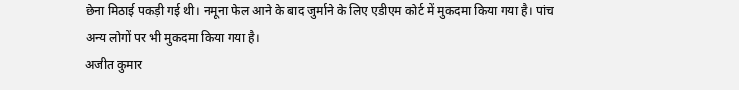छेना मिठाई पकड़ी गई थी। नमूना फेल आने के बाद जुर्माने के लिए एडीएम कोर्ट में मुकदमा किया गया है। पांच अन्य लोगों पर भी मुकदमा किया गया है।
अजीत कुमार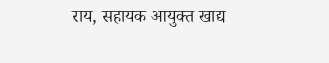राय, सहायक आयुक्त खाद्य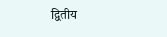द्वितीय